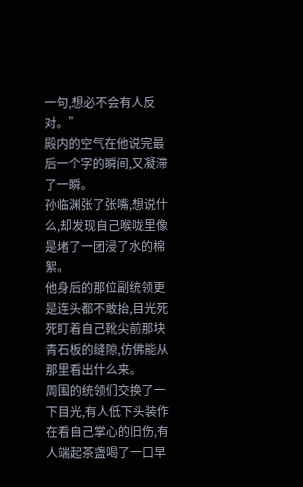一句,想必不会有人反对。”
殿内的空气在他说完最后一个字的瞬间,又凝滞了一瞬。
孙临渊张了张嘴,想说什么,却发现自己喉咙里像是堵了一团浸了水的棉絮。
他身后的那位副统领更是连头都不敢抬,目光死死盯着自己靴尖前那块青石板的缝隙,仿佛能从那里看出什么来。
周围的统领们交换了一下目光,有人低下头装作在看自己掌心的旧伤,有人端起茶盏喝了一口早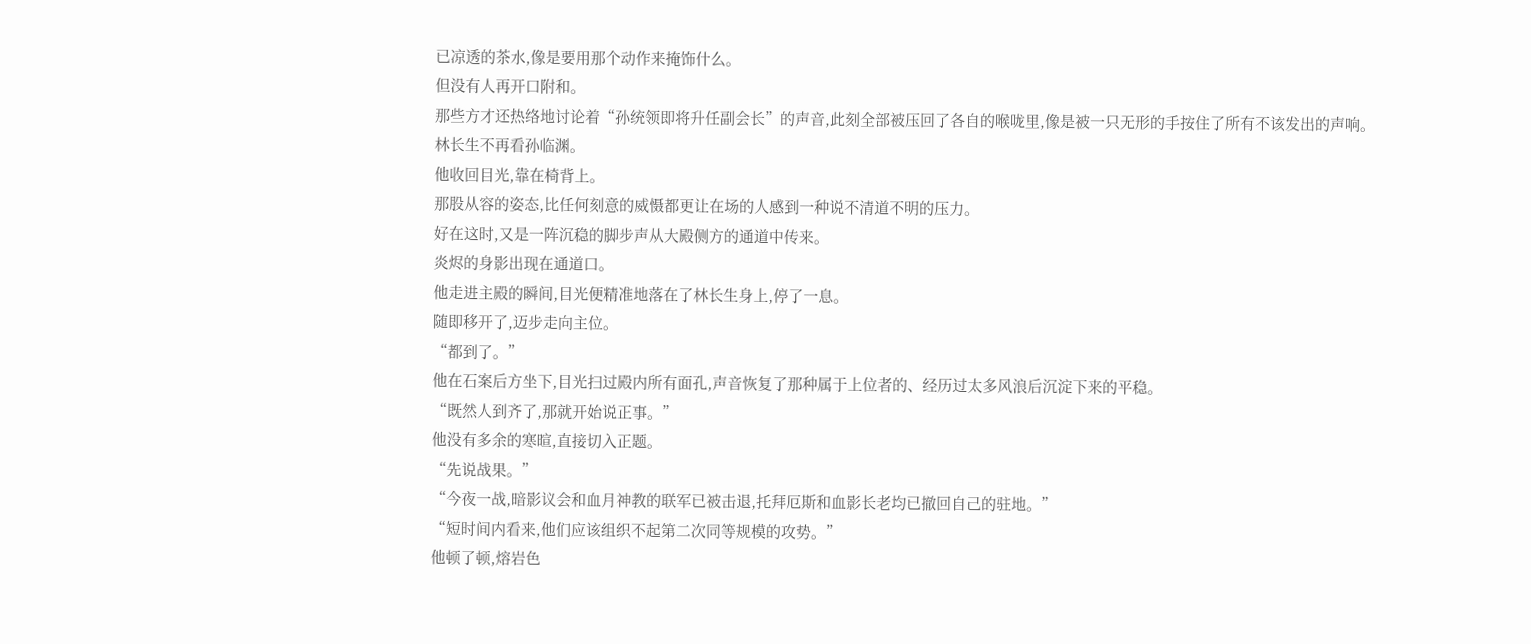已凉透的茶水,像是要用那个动作来掩饰什么。
但没有人再开口附和。
那些方才还热络地讨论着“孙统领即将升任副会长”的声音,此刻全部被压回了各自的喉咙里,像是被一只无形的手按住了所有不该发出的声响。
林长生不再看孙临渊。
他收回目光,靠在椅背上。
那股从容的姿态,比任何刻意的威慑都更让在场的人感到一种说不清道不明的压力。
好在这时,又是一阵沉稳的脚步声从大殿侧方的通道中传来。
炎烬的身影出现在通道口。
他走进主殿的瞬间,目光便精准地落在了林长生身上,停了一息。
随即移开了,迈步走向主位。
“都到了。”
他在石案后方坐下,目光扫过殿内所有面孔,声音恢复了那种属于上位者的、经历过太多风浪后沉淀下来的平稳。
“既然人到齐了,那就开始说正事。”
他没有多余的寒暄,直接切入正题。
“先说战果。”
“今夜一战,暗影议会和血月神教的联军已被击退,托拜厄斯和血影长老均已撤回自己的驻地。”
“短时间内看来,他们应该组织不起第二次同等规模的攻势。”
他顿了顿,熔岩色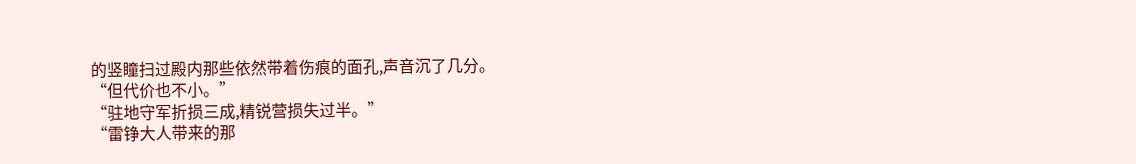的竖瞳扫过殿内那些依然带着伤痕的面孔,声音沉了几分。
“但代价也不小。”
“驻地守军折损三成,精锐营损失过半。”
“雷铮大人带来的那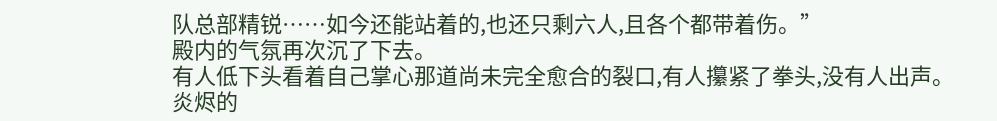队总部精锐……如今还能站着的,也还只剩六人,且各个都带着伤。”
殿内的气氛再次沉了下去。
有人低下头看着自己掌心那道尚未完全愈合的裂口,有人攥紧了拳头,没有人出声。
炎烬的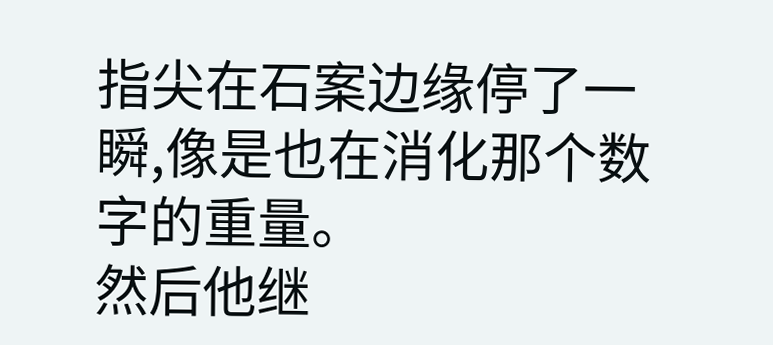指尖在石案边缘停了一瞬,像是也在消化那个数字的重量。
然后他继